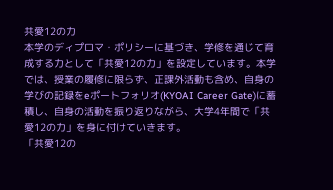共愛12の力
本学のディプロマ・ポリシーに基づき、学修を通じて育成する力として「共愛12の力」を設定しています。本学では、授業の履修に限らず、正課外活動も含め、自身の学びの記録をeポートフォリオ(KYOAI Career Gate)に蓄積し、自身の活動を振り返りながら、大学4年間で「共愛12の力」を身に付けていきます。
「共愛12の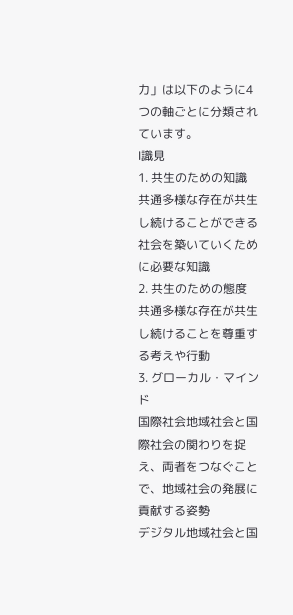力」は以下のように4つの軸ごとに分類されています。
Ⅰ識見
1. 共生のための知識
共通多様な存在が共生し続けることができる社会を築いていくために必要な知識
2. 共生のための態度
共通多様な存在が共生し続けることを尊重する考えや行動
3. グローカル・マインド
国際社会地域社会と国際社会の関わりを捉え、両者をつなぐことで、地域社会の発展に貢献する姿勢
デジタル地域社会と国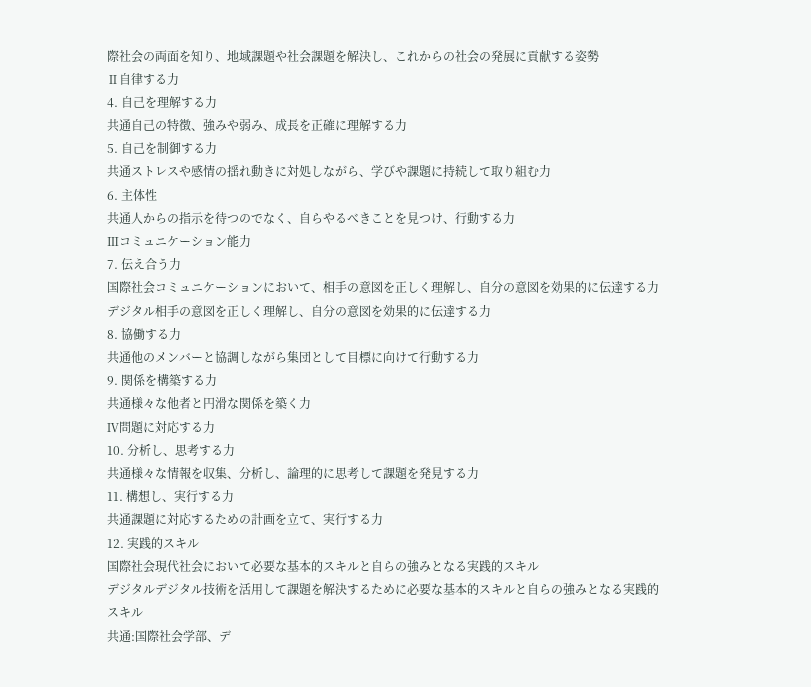際社会の両面を知り、地域課題や社会課題を解決し、これからの社会の発展に貢献する姿勢
Ⅱ自律する力
4. 自己を理解する力
共通自己の特徴、強みや弱み、成長を正確に理解する力
5. 自己を制御する力
共通ストレスや感情の揺れ動きに対処しながら、学びや課題に持続して取り組む力
6. 主体性
共通人からの指示を待つのでなく、自らやるべきことを見つけ、行動する力
Ⅲコミュニケーション能力
7. 伝え合う力
国際社会コミュニケーションにおいて、相手の意図を正しく理解し、自分の意図を効果的に伝達する力
デジタル相手の意図を正しく理解し、自分の意図を効果的に伝達する力
8. 協働する力
共通他のメンバーと協調しながら集団として目標に向けて行動する力
9. 関係を構築する力
共通様々な他者と円滑な関係を築く力
Ⅳ問題に対応する力
10. 分析し、思考する力
共通様々な情報を収集、分析し、論理的に思考して課題を発見する力
11. 構想し、実行する力
共通課題に対応するための計画を立て、実行する力
12. 実践的スキル
国際社会現代社会において必要な基本的スキルと自らの強みとなる実践的スキル
デジタルデジタル技術を活用して課題を解決するために必要な基本的スキルと自らの強みとなる実践的スキル
共通:国際社会学部、デ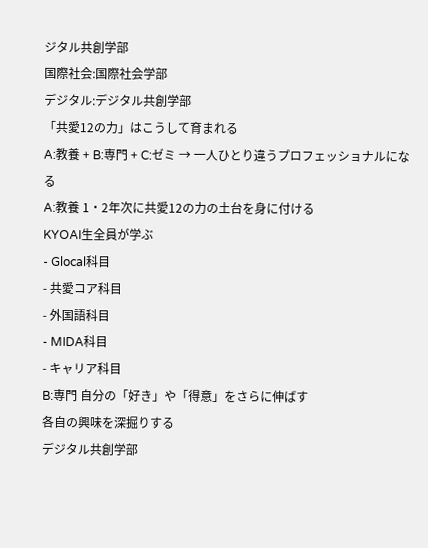ジタル共創学部
国際社会:国際社会学部
デジタル:デジタル共創学部
「共愛12の力」はこうして育まれる
A:教養 + B:専門 + C:ゼミ → 一人ひとり違うプロフェッショナルになる
A:教養 1・2年次に共愛12の力の土台を身に付ける
KYOAI生全員が学ぶ
- Glocal科目
- 共愛コア科目
- 外国語科目
- MIDA科目
- キャリア科目
B:専門 自分の「好き」や「得意」をさらに伸ばす
各自の興味を深掘りする
デジタル共創学部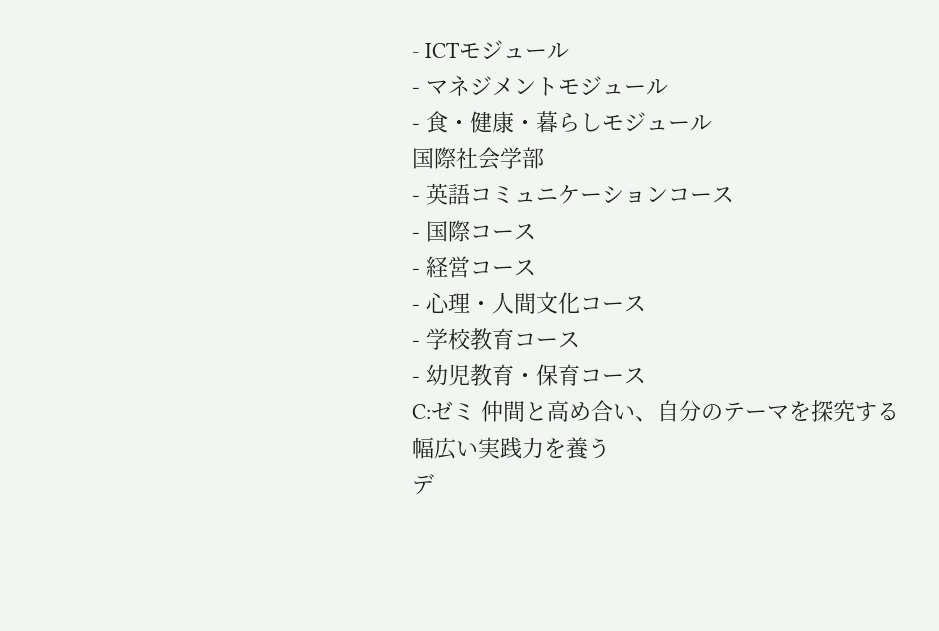- ICTモジュール
- マネジメントモジュール
- 食・健康・暮らしモジュール
国際社会学部
- 英語コミュニケーションコース
- 国際コース
- 経営コース
- 心理・人間文化コース
- 学校教育コース
- 幼児教育・保育コース
C:ゼミ 仲間と高め合い、自分のテーマを探究する
幅広い実践力を養う
デ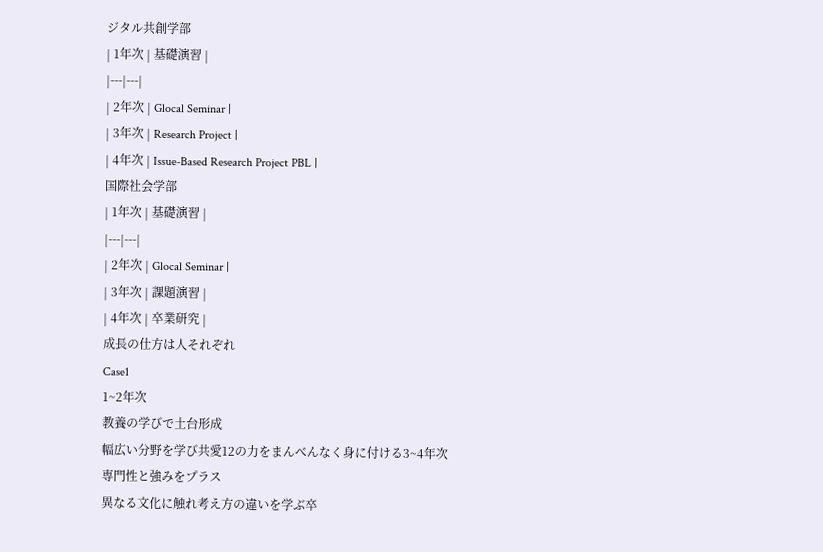ジタル共創学部
| 1年次 | 基礎演習 |
|---|---|
| 2年次 | Glocal Seminar |
| 3年次 | Research Project |
| 4年次 | Issue-Based Research Project PBL |
国際社会学部
| 1年次 | 基礎演習 |
|---|---|
| 2年次 | Glocal Seminar |
| 3年次 | 課題演習 |
| 4年次 | 卒業研究 |
成長の仕方は人それぞれ
Case1
1~2年次
教養の学びで土台形成
幅広い分野を学び共愛12の力をまんべんなく身に付ける3~4年次
専門性と強みをプラス
異なる文化に触れ考え方の違いを学ぶ卒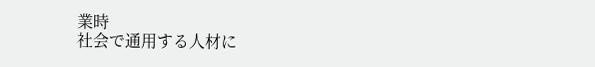業時
社会で通用する人材に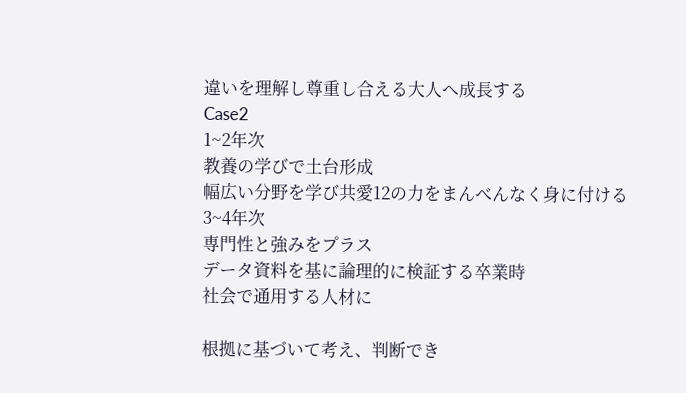違いを理解し尊重し合える大人へ成長する
Case2
1~2年次
教養の学びで土台形成
幅広い分野を学び共愛12の力をまんべんなく身に付ける3~4年次
専門性と強みをプラス
データ資料を基に論理的に検証する卒業時
社会で通用する人材に

根拠に基づいて考え、判断でき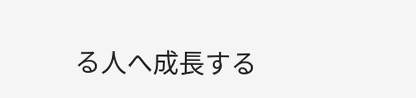る人へ成長する